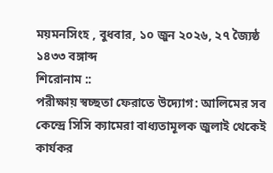ময়মনসিংহ , বুধবার, ১০ জুন ২০২৬, ২৭ জ্যৈষ্ঠ ১৪৩৩ বঙ্গাব্দ
শিরোনাম ::
পরীক্ষায় স্বচ্ছতা ফেরাতে উদ্যোগ: আলিমের সব কেন্দ্রে সিসি ক্যামেরা বাধ্যতামূলক জুলাই থেকেই কার্যকর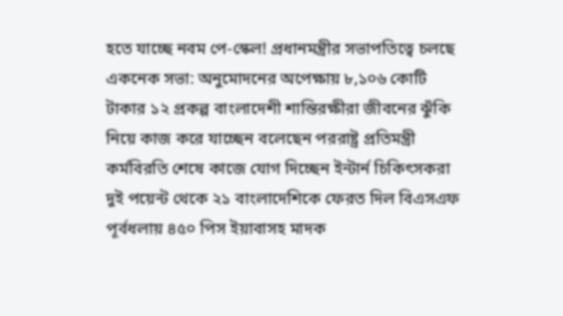হতে যাচ্ছে নবম পে-স্কেল! প্রধানমন্ত্রীর সভাপতিত্বে চলছে একনেক সভা: অনুমোদনের অপেক্ষায় ৮,১০৬ কোটি টাকার ১২ প্রকল্প বাংলাদেশী শান্তিরক্ষীরা জীবনের ঝুঁকি নিয়ে কাজ করে যাচ্ছেন বলেছেন পররাষ্ট্র প্রতিমন্ত্রী কর্মবিরতি শেষে কাজে যোগ দিচ্ছেন ইন্টার্ন চিকিৎসকরা দুই পয়েন্ট থেকে ২১ বাংলাদেশিকে ফেরত দিল বিএসএফ পূর্বধলায় ৪৫০ পিস ইয়াবাসহ মাদক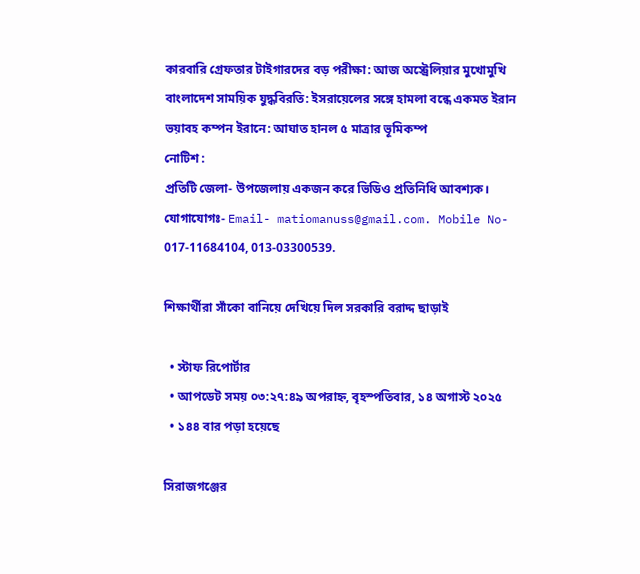কারবারি গ্রেফতার টাইগারদের বড় পরীক্ষা: আজ অস্ট্রেলিয়ার মুখোমুখি বাংলাদেশ সাময়িক যুদ্ধবিরতি: ইসরায়েলের সঙ্গে হামলা বন্ধে একমত ইরান ভয়াবহ কম্পন ইরানে: আঘাত হানল ৫ মাত্রার ভূমিকম্প
নোটিশ :
প্রতিটি জেলা- উপজেলায় একজন করে ভিডিও প্রতিনিধি আবশ্যক। যোগাযোগঃ- Email- matiomanuss@gmail.com. Mobile No- 017-11684104, 013-03300539.

শিক্ষার্থীরা সাঁকো বানিয়ে দেখিয়ে দিল সরকারি বরাদ্দ ছাড়াই

  • স্টাফ রিপোর্টার
  • আপডেট সময় ০৩:২৭:৪৯ অপরাহ্ন, বৃহস্পতিবার, ১৪ অগাস্ট ২০২৫
  • ১৪৪ বার পড়া হয়েছে

সিরাজগঞ্জের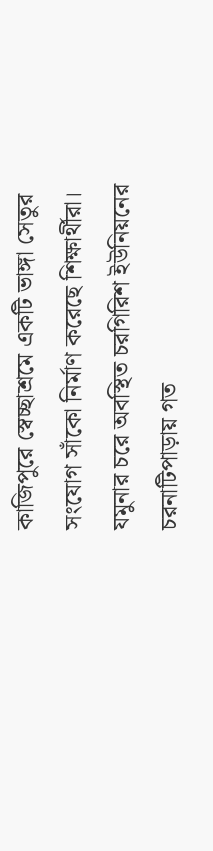কাজিপুরে স্বেচ্ছাশ্রমে একটি ভাঙ্গা সেতুর সংযোগ সাঁকো নির্মাণ করেছে শিক্ষার্থীরা। যমুনার চরে অবস্থিত চরগিরিশ ইউনিয়নের চরনাটিপাড়ায় গত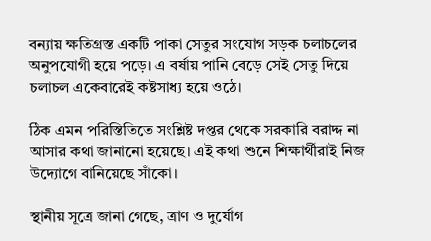বন্যায় ক্ষতিগ্রস্ত একটি পাকা সেতুর সংযোগ সড়ক চলাচলের অনুপযোগী হয়ে পড়ে। এ বর্ষায় পানি বেড়ে সেই সেতু দিয়ে চলাচল একেবারেই কষ্টসাধ্য হয়ে ওঠে।

ঠিক এমন পরিস্তিতিতে সংশ্লিষ্ট দপ্তর থেকে সরকারি বরাদ্দ না আসার কথা জানানো হয়েছে। এই কথা শুনে শিক্ষার্থীরাই নিজ উদ্যোগে বানিয়েছে সাঁকো।

স্থানীয় সূত্রে জানা গেছে, ত্রাণ ও দুর্যোগ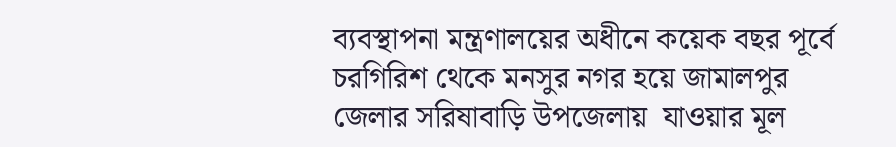ব্যবস্থাপনা মন্ত্রণালয়ের অধীনে কয়েক বছর পূর্বে চরগিরিশ থেকে মনসুর নগর হয়ে জামালপুর জেলার সরিষাবাড়ি উপজেলায়  যাওয়ার মূল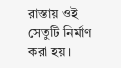রাস্তায় ওই সেতুটি নির্মাণ করা হয়।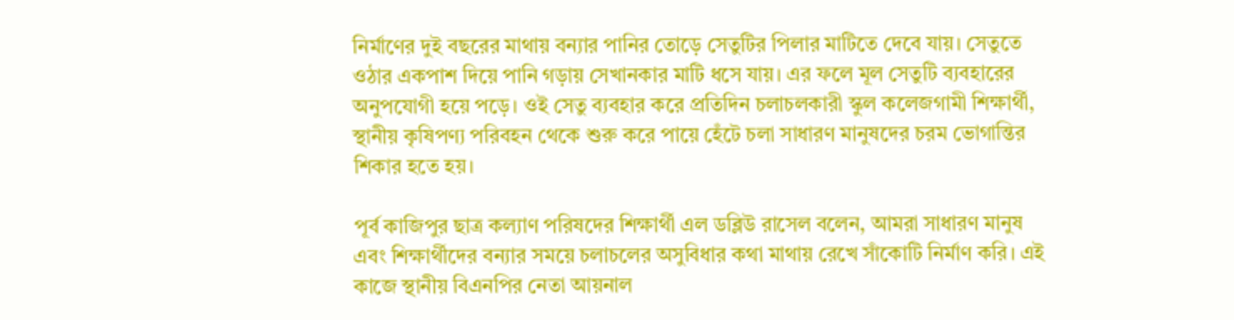নির্মাণের দুই বছরের মাথায় বন্যার পানির তোড়ে সেতুটির পিলার মাটিতে দেবে যায়। সেতুতে ওঠার একপাশ দিয়ে পানি গড়ায় সেখানকার মাটি ধসে যায়। এর ফলে মূল সেতুটি ব্যবহারের অনুপযোগী হয়ে পড়ে। ওই সেতু ব্যবহার করে প্রতিদিন চলাচলকারী স্কুল কলেজগামী শিক্ষার্থী, স্থানীয় কৃষিপণ্য পরিবহন থেকে শুরু করে পায়ে হেঁটে চলা সাধারণ মানুষদের চরম ভোগান্তির শিকার হতে হয়।

পূর্ব কাজিপুর ছাত্র কল্যাণ পরিষদের শিক্ষার্থী এল ডব্লিউ রাসেল বলেন, আমরা সাধারণ মানুষ এবং শিক্ষার্থীদের বন্যার সময়ে চলাচলের অসুবিধার কথা মাথায় রেখে সাঁকোটি নির্মাণ করি। এই কাজে স্থানীয় বিএনপির নেতা আয়নাল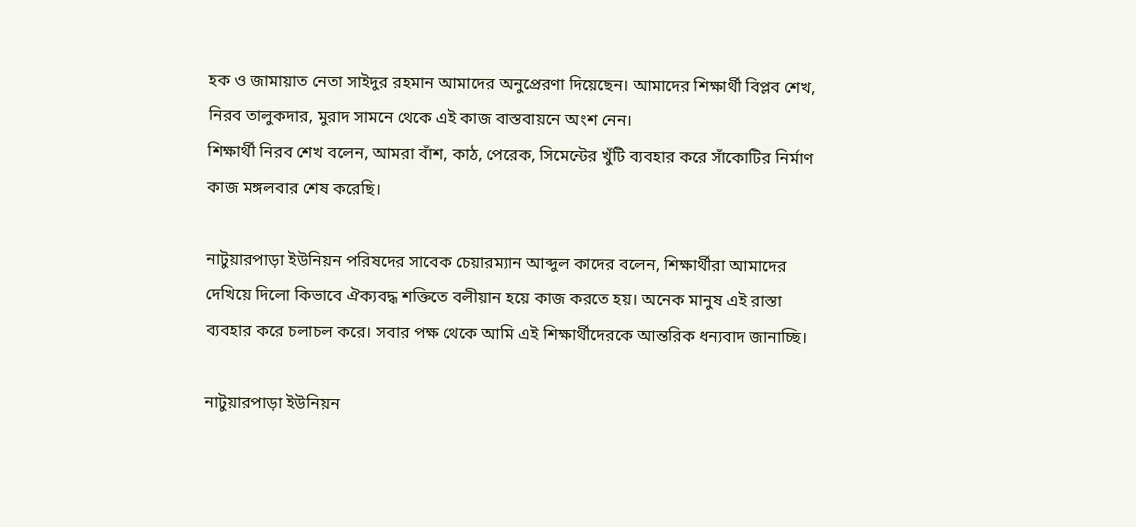হক ও জামায়াত নেতা সাইদুর রহমান আমাদের অনুপ্রেরণা দিয়েছেন। আমাদের শিক্ষার্থী বিপ্লব শেখ, নিরব তালুকদার, মুরাদ সামনে থেকে এই কাজ বাস্তবায়নে অংশ নেন।
শিক্ষার্থী নিরব শেখ বলেন, আমরা বাঁশ, কাঠ, পেরেক, সিমেন্টের খুঁটি ব্যবহার করে সাঁকোটির নির্মাণ কাজ মঙ্গলবার শেষ করেছি।

নাটুয়ারপাড়া ইউনিয়ন পরিষদের সাবেক চেয়ারম্যান আব্দুল কাদের বলেন, শিক্ষার্থীরা আমাদের দেখিয়ে দিলো কিভাবে ঐক্যবদ্ধ শক্তিতে বলীয়ান হয়ে কাজ করতে হয়। অনেক মানুষ এই রাস্তা ব্যবহার করে চলাচল করে। সবার পক্ষ থেকে আমি এই শিক্ষার্থীদেরকে আন্তরিক ধন্যবাদ জানাচ্ছি।

নাটুয়ারপাড়া ইউনিয়ন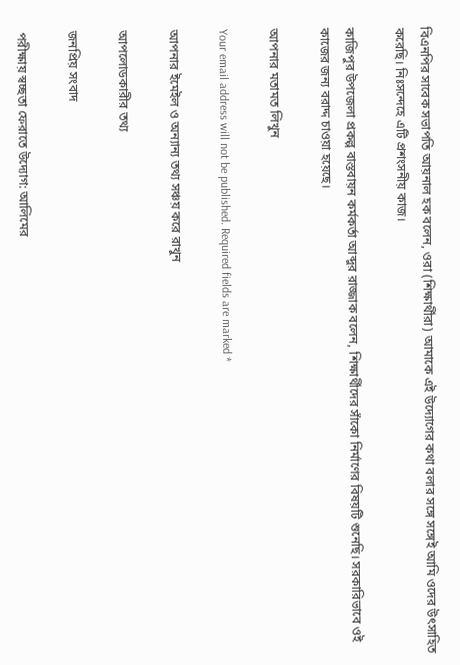বিএনপির সাবেক সভাপতি আয়নাল হক বলেন, ওরা (শিক্ষার্থীরা) আমাকে এই উদ্যোগের কথা বলার সঙ্গে সঙ্গেই আমি ওদের উৎসাহিত করেছি। নিঃসন্দেহে এটি প্রশংসনীয় কাজ।

কাজিপুর উপজেলা প্রকল্প বাস্তবায়ন কর্মকর্তা আব্দুর রাজ্জাক বলেন, শিক্ষার্থীদের সাঁকো নির্মাণের বিষয়টি শুনেছি। সরকারিভাবে ওই কাজের জন্য বরাদ্দ চাওয়া হয়েছে।

আপনার মতামত লিখুন

Your email address will not be published. Required fields are marked *

আপনার ইমেইল ও অন্যান্য তথ্য সঞ্চয় করে রাখুন

আপলোডকারীর তথ্য

জনপ্রিয় সংবাদ

পরীক্ষায় স্বচ্ছতা ফেরাতে উদ্যোগ: আলিমের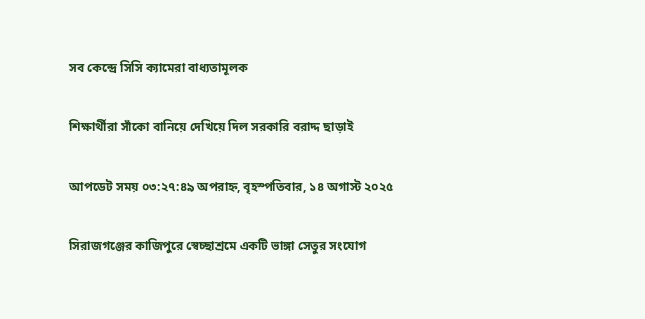সব কেন্দ্রে সিসি ক্যামেরা বাধ্যতামূলক

শিক্ষার্থীরা সাঁকো বানিয়ে দেখিয়ে দিল সরকারি বরাদ্দ ছাড়াই

আপডেট সময় ০৩:২৭:৪৯ অপরাহ্ন, বৃহস্পতিবার, ১৪ অগাস্ট ২০২৫

সিরাজগঞ্জের কাজিপুরে স্বেচ্ছাশ্রমে একটি ভাঙ্গা সেতুর সংযোগ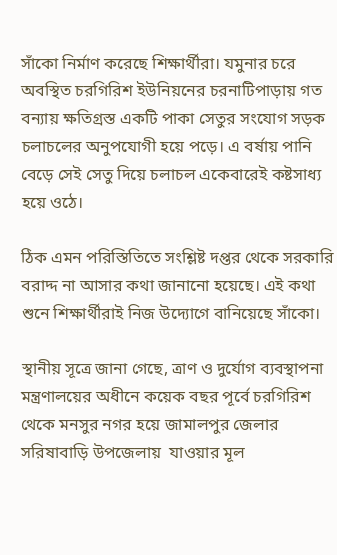সাঁকো নির্মাণ করেছে শিক্ষার্থীরা। যমুনার চরে অবস্থিত চরগিরিশ ইউনিয়নের চরনাটিপাড়ায় গত বন্যায় ক্ষতিগ্রস্ত একটি পাকা সেতুর সংযোগ সড়ক চলাচলের অনুপযোগী হয়ে পড়ে। এ বর্ষায় পানি বেড়ে সেই সেতু দিয়ে চলাচল একেবারেই কষ্টসাধ্য হয়ে ওঠে।

ঠিক এমন পরিস্তিতিতে সংশ্লিষ্ট দপ্তর থেকে সরকারি বরাদ্দ না আসার কথা জানানো হয়েছে। এই কথা শুনে শিক্ষার্থীরাই নিজ উদ্যোগে বানিয়েছে সাঁকো।

স্থানীয় সূত্রে জানা গেছে, ত্রাণ ও দুর্যোগ ব্যবস্থাপনা মন্ত্রণালয়ের অধীনে কয়েক বছর পূর্বে চরগিরিশ থেকে মনসুর নগর হয়ে জামালপুর জেলার সরিষাবাড়ি উপজেলায়  যাওয়ার মূল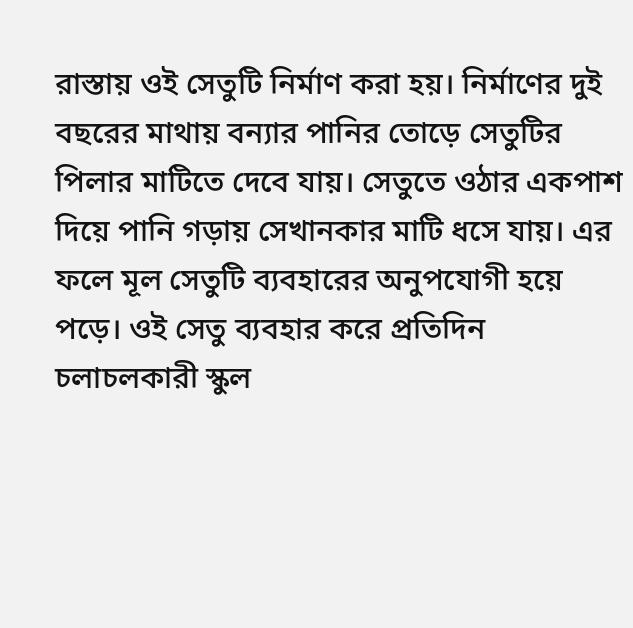রাস্তায় ওই সেতুটি নির্মাণ করা হয়। নির্মাণের দুই বছরের মাথায় বন্যার পানির তোড়ে সেতুটির পিলার মাটিতে দেবে যায়। সেতুতে ওঠার একপাশ দিয়ে পানি গড়ায় সেখানকার মাটি ধসে যায়। এর ফলে মূল সেতুটি ব্যবহারের অনুপযোগী হয়ে পড়ে। ওই সেতু ব্যবহার করে প্রতিদিন চলাচলকারী স্কুল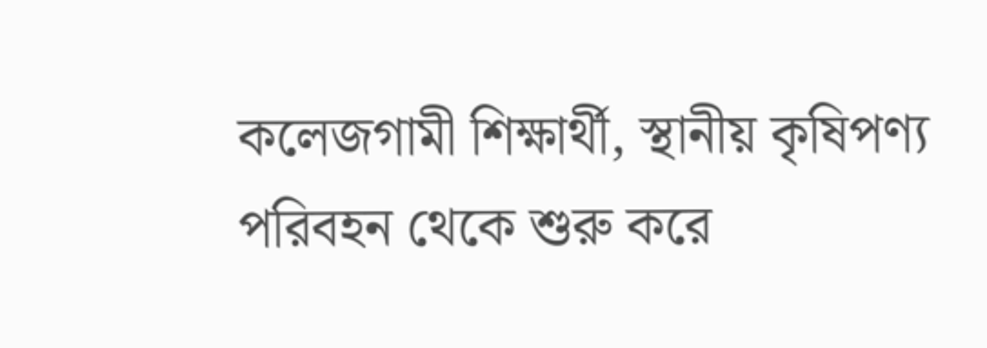কলেজগামী শিক্ষার্থী, স্থানীয় কৃষিপণ্য পরিবহন থেকে শুরু করে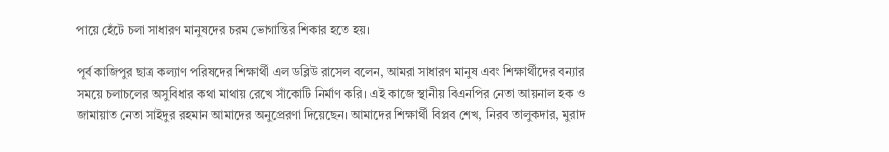পায়ে হেঁটে চলা সাধারণ মানুষদের চরম ভোগান্তির শিকার হতে হয়।

পূর্ব কাজিপুর ছাত্র কল্যাণ পরিষদের শিক্ষার্থী এল ডব্লিউ রাসেল বলেন, আমরা সাধারণ মানুষ এবং শিক্ষার্থীদের বন্যার সময়ে চলাচলের অসুবিধার কথা মাথায় রেখে সাঁকোটি নির্মাণ করি। এই কাজে স্থানীয় বিএনপির নেতা আয়নাল হক ও জামায়াত নেতা সাইদুর রহমান আমাদের অনুপ্রেরণা দিয়েছেন। আমাদের শিক্ষার্থী বিপ্লব শেখ, নিরব তালুকদার, মুরাদ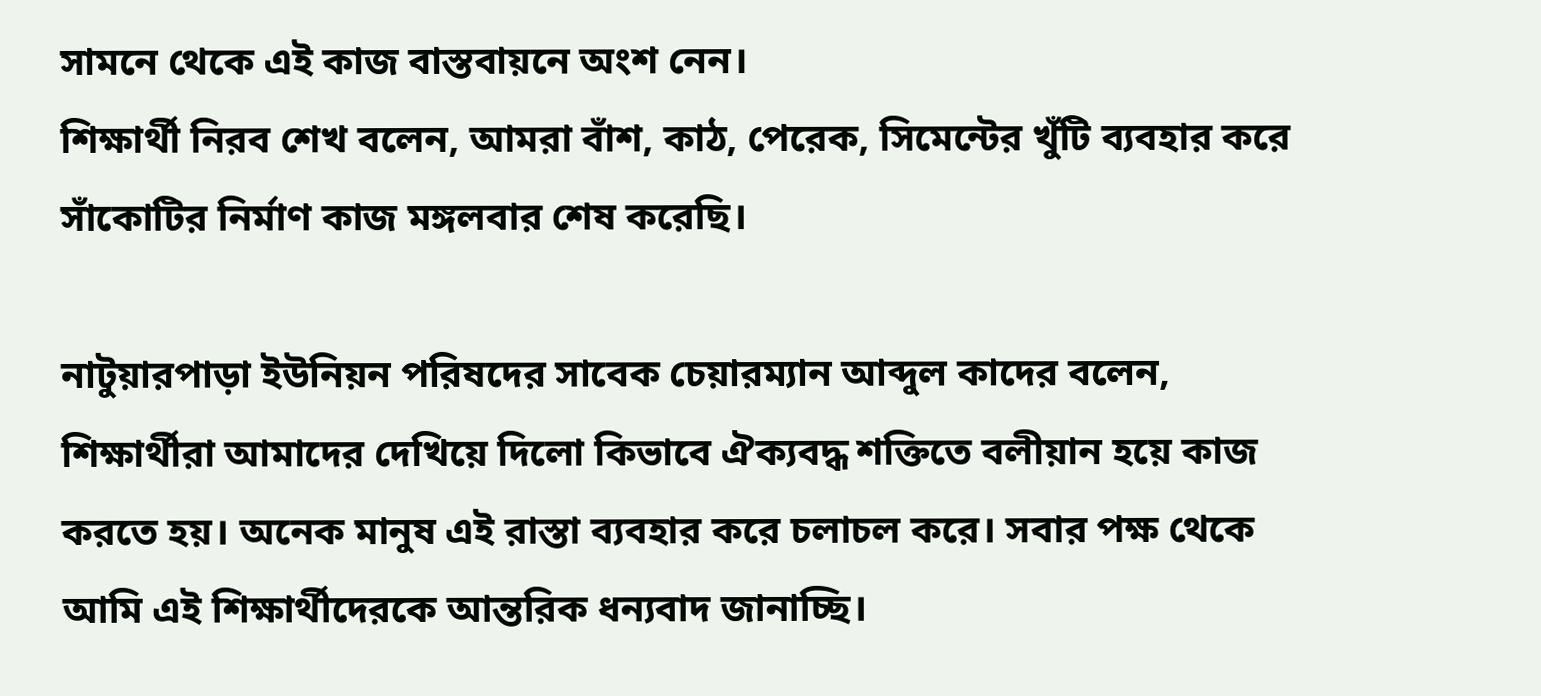সামনে থেকে এই কাজ বাস্তবায়নে অংশ নেন।
শিক্ষার্থী নিরব শেখ বলেন, আমরা বাঁশ, কাঠ, পেরেক, সিমেন্টের খুঁটি ব্যবহার করে সাঁকোটির নির্মাণ কাজ মঙ্গলবার শেষ করেছি।

নাটুয়ারপাড়া ইউনিয়ন পরিষদের সাবেক চেয়ারম্যান আব্দুল কাদের বলেন, শিক্ষার্থীরা আমাদের দেখিয়ে দিলো কিভাবে ঐক্যবদ্ধ শক্তিতে বলীয়ান হয়ে কাজ করতে হয়। অনেক মানুষ এই রাস্তা ব্যবহার করে চলাচল করে। সবার পক্ষ থেকে আমি এই শিক্ষার্থীদেরকে আন্তরিক ধন্যবাদ জানাচ্ছি।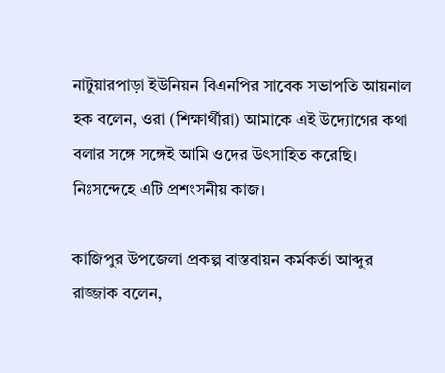নাটুয়ারপাড়া ইউনিয়ন বিএনপির সাবেক সভাপতি আয়নাল হক বলেন, ওরা (শিক্ষার্থীরা) আমাকে এই উদ্যোগের কথা বলার সঙ্গে সঙ্গেই আমি ওদের উৎসাহিত করেছি। নিঃসন্দেহে এটি প্রশংসনীয় কাজ।

কাজিপুর উপজেলা প্রকল্প বাস্তবায়ন কর্মকর্তা আব্দুর রাজ্জাক বলেন,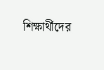শিক্ষার্থীদের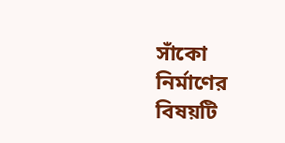সাঁকো নির্মাণের বিষয়টি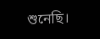শুনেছি।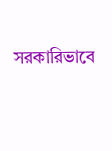সরকারিভাবে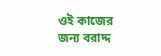ওই কাজের জন্য বরাদ্দ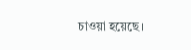চাওয়া হয়েছে।